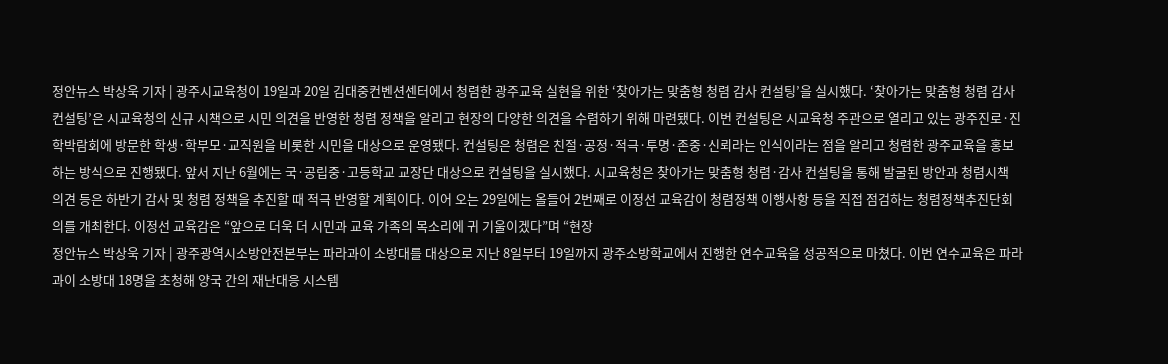정안뉴스 박상욱 기자 | 광주시교육청이 19일과 20일 김대중컨벤션센터에서 청렴한 광주교육 실현을 위한 ‘찾아가는 맞춤형 청렴 감사 컨설팅’을 실시했다. ‘찾아가는 맞춤형 청렴 감사 컨설팅’은 시교육청의 신규 시책으로 시민 의견을 반영한 청렴 정책을 알리고 현장의 다양한 의견을 수렴하기 위해 마련됐다. 이번 컨설팅은 시교육청 주관으로 열리고 있는 광주진로·진학박람회에 방문한 학생·학부모·교직원을 비롯한 시민을 대상으로 운영됐다. 컨설팅은 청렴은 친절·공정·적극·투명·존중·신뢰라는 인식이라는 점을 알리고 청렴한 광주교육을 홍보하는 방식으로 진행됐다. 앞서 지난 6월에는 국·공립중·고등학교 교장단 대상으로 컨설팅을 실시했다. 시교육청은 찾아가는 맞춤형 청렴·감사 컨설팅을 통해 발굴된 방안과 청렴시책 의견 등은 하반기 감사 및 청렴 정책을 추진할 때 적극 반영할 계획이다. 이어 오는 29일에는 올들어 2번째로 이정선 교육감이 청렴정책 이행사항 등을 직접 점검하는 청렴정책추진단회의를 개최한다. 이정선 교육감은 “앞으로 더욱 더 시민과 교육 가족의 목소리에 귀 기울이겠다”며 “현장
정안뉴스 박상욱 기자 | 광주광역시소방안전본부는 파라과이 소방대를 대상으로 지난 8일부터 19일까지 광주소방학교에서 진행한 연수교육을 성공적으로 마쳤다. 이번 연수교육은 파라과이 소방대 18명을 초청해 양국 간의 재난대응 시스템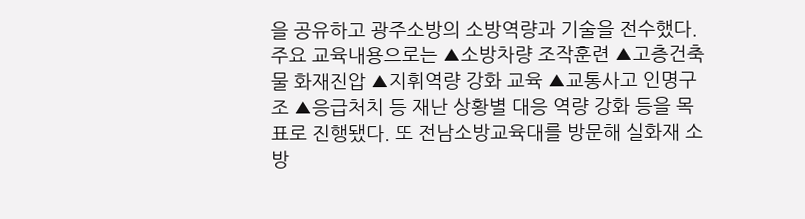을 공유하고 광주소방의 소방역량과 기술을 전수했다. 주요 교육내용으로는 ▲소방차량 조작훈련 ▲고층건축물 화재진압 ▲지휘역량 강화 교육 ▲교통사고 인명구조 ▲응급처치 등 재난 상황별 대응 역량 강화 등을 목표로 진행됐다. 또 전남소방교육대를 방문해 실화재 소방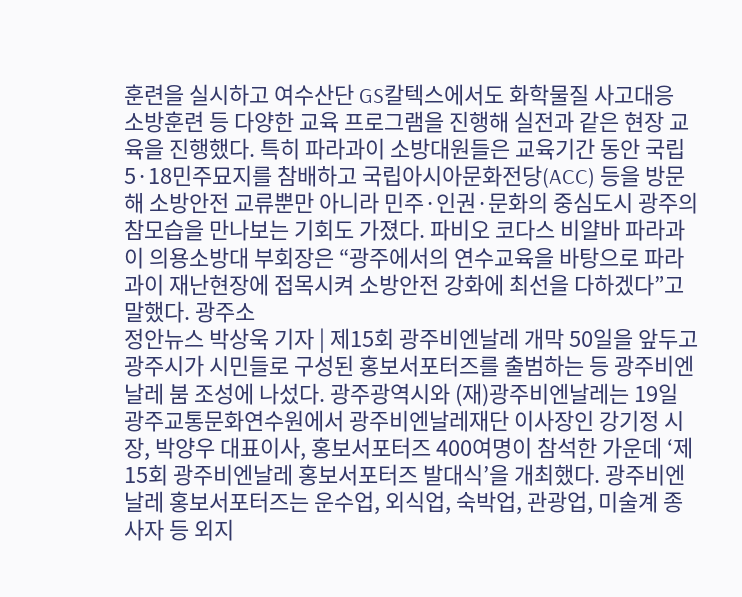훈련을 실시하고 여수산단 GS칼텍스에서도 화학물질 사고대응 소방훈련 등 다양한 교육 프로그램을 진행해 실전과 같은 현장 교육을 진행했다. 특히 파라과이 소방대원들은 교육기간 동안 국립5·18민주묘지를 참배하고 국립아시아문화전당(ACC) 등을 방문해 소방안전 교류뿐만 아니라 민주·인권·문화의 중심도시 광주의 참모습을 만나보는 기회도 가졌다. 파비오 코다스 비얄바 파라과이 의용소방대 부회장은 “광주에서의 연수교육을 바탕으로 파라과이 재난현장에 접목시켜 소방안전 강화에 최선을 다하겠다”고 말했다. 광주소
정안뉴스 박상욱 기자 | 제15회 광주비엔날레 개막 50일을 앞두고 광주시가 시민들로 구성된 홍보서포터즈를 출범하는 등 광주비엔날레 붐 조성에 나섰다. 광주광역시와 (재)광주비엔날레는 19일 광주교통문화연수원에서 광주비엔날레재단 이사장인 강기정 시장, 박양우 대표이사, 홍보서포터즈 400여명이 참석한 가운데 ‘제15회 광주비엔날레 홍보서포터즈 발대식’을 개최했다. 광주비엔날레 홍보서포터즈는 운수업, 외식업, 숙박업, 관광업, 미술계 종사자 등 외지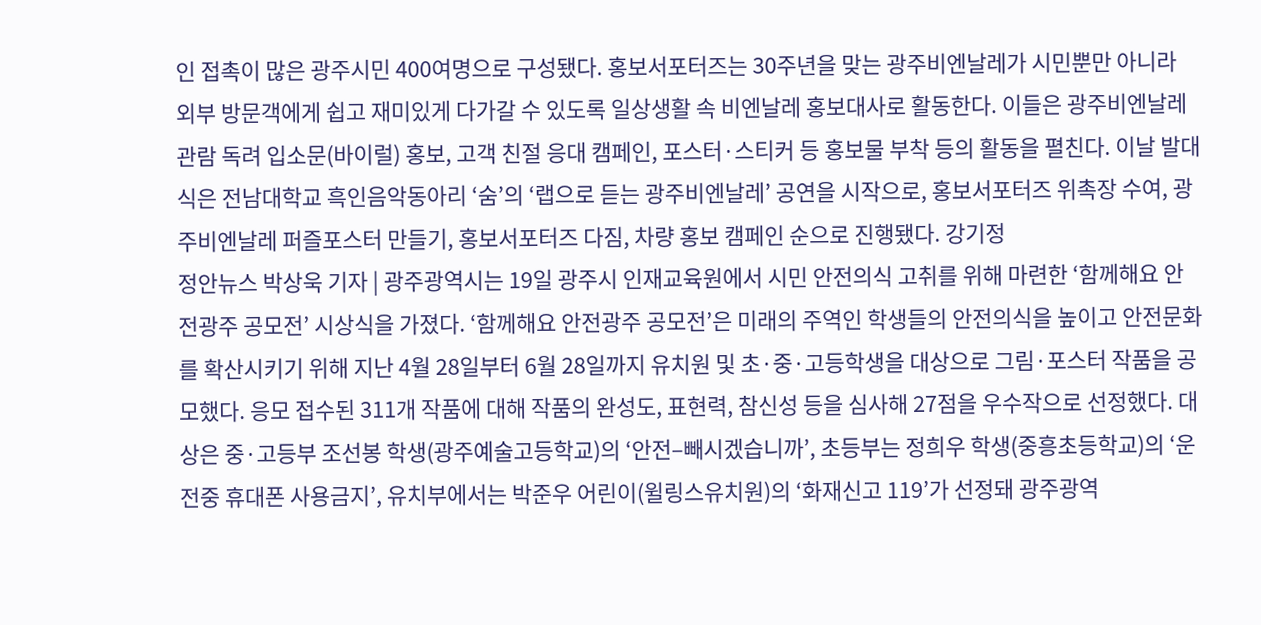인 접촉이 많은 광주시민 400여명으로 구성됐다. 홍보서포터즈는 30주년을 맞는 광주비엔날레가 시민뿐만 아니라 외부 방문객에게 쉽고 재미있게 다가갈 수 있도록 일상생활 속 비엔날레 홍보대사로 활동한다. 이들은 광주비엔날레 관람 독려 입소문(바이럴) 홍보, 고객 친절 응대 캠페인, 포스터·스티커 등 홍보물 부착 등의 활동을 펼친다. 이날 발대식은 전남대학교 흑인음악동아리 ‘숨’의 ‘랩으로 듣는 광주비엔날레’ 공연을 시작으로, 홍보서포터즈 위촉장 수여, 광주비엔날레 퍼즐포스터 만들기, 홍보서포터즈 다짐, 차량 홍보 캠페인 순으로 진행됐다. 강기정
정안뉴스 박상욱 기자 | 광주광역시는 19일 광주시 인재교육원에서 시민 안전의식 고취를 위해 마련한 ‘함께해요 안전광주 공모전’ 시상식을 가졌다. ‘함께해요 안전광주 공모전’은 미래의 주역인 학생들의 안전의식을 높이고 안전문화를 확산시키기 위해 지난 4월 28일부터 6월 28일까지 유치원 및 초·중·고등학생을 대상으로 그림·포스터 작품을 공모했다. 응모 접수된 311개 작품에 대해 작품의 완성도, 표현력, 참신성 등을 심사해 27점을 우수작으로 선정했다. 대상은 중·고등부 조선봉 학생(광주예술고등학교)의 ‘안전–빼시겠습니까’, 초등부는 정희우 학생(중흥초등학교)의 ‘운전중 휴대폰 사용금지’, 유치부에서는 박준우 어린이(윌링스유치원)의 ‘화재신고 119’가 선정돼 광주광역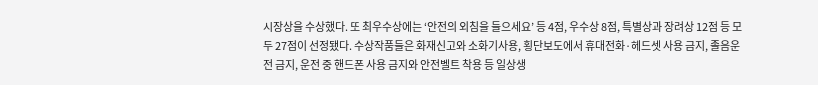시장상을 수상했다. 또 최우수상에는 ‘안전의 외침을 들으세요’ 등 4점, 우수상 8점, 특별상과 장려상 12점 등 모두 27점이 선정됐다. 수상작품들은 화재신고와 소화기사용, 횡단보도에서 휴대전화·헤드셋 사용 금지, 졸음운전 금지, 운전 중 핸드폰 사용 금지와 안전벨트 착용 등 일상생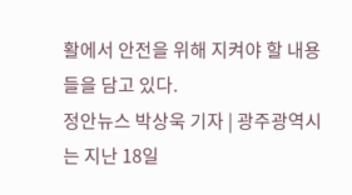활에서 안전을 위해 지켜야 할 내용들을 담고 있다.
정안뉴스 박상욱 기자 | 광주광역시는 지난 18일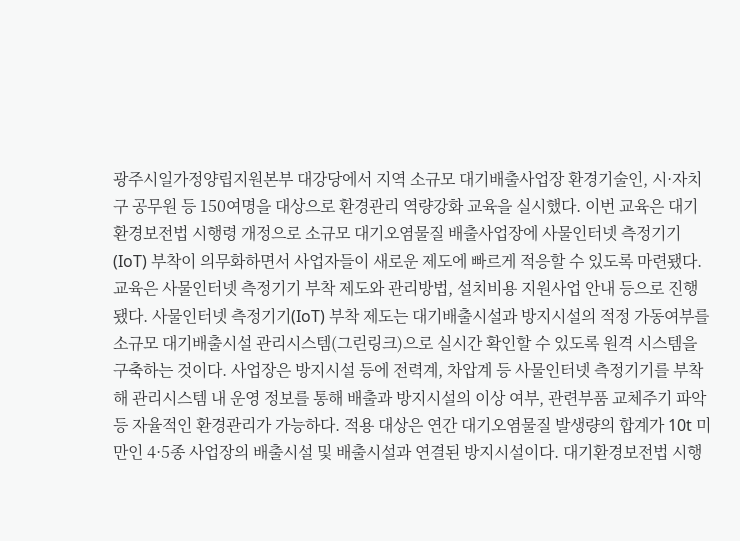광주시일가정양립지원본부 대강당에서 지역 소규모 대기배출사업장 환경기술인, 시·자치구 공무원 등 150여명을 대상으로 환경관리 역량강화 교육을 실시했다. 이번 교육은 대기환경보전법 시행령 개정으로 소규모 대기오염물질 배출사업장에 사물인터넷 측정기기(IoT) 부착이 의무화하면서 사업자들이 새로운 제도에 빠르게 적응할 수 있도록 마련됐다. 교육은 사물인터넷 측정기기 부착 제도와 관리방법, 설치비용 지원사업 안내 등으로 진행됐다. 사물인터넷 측정기기(IoT) 부착 제도는 대기배출시설과 방지시설의 적정 가동여부를 소규모 대기배출시설 관리시스템(그린링크)으로 실시간 확인할 수 있도록 원격 시스템을 구축하는 것이다. 사업장은 방지시설 등에 전력계, 차압계 등 사물인터넷 측정기기를 부착해 관리시스템 내 운영 정보를 통해 배출과 방지시설의 이상 여부, 관련부품 교체주기 파악 등 자율적인 환경관리가 가능하다. 적용 대상은 연간 대기오염물질 발생량의 합계가 10t 미만인 4·5종 사업장의 배출시설 및 배출시설과 연결된 방지시설이다. 대기환경보전법 시행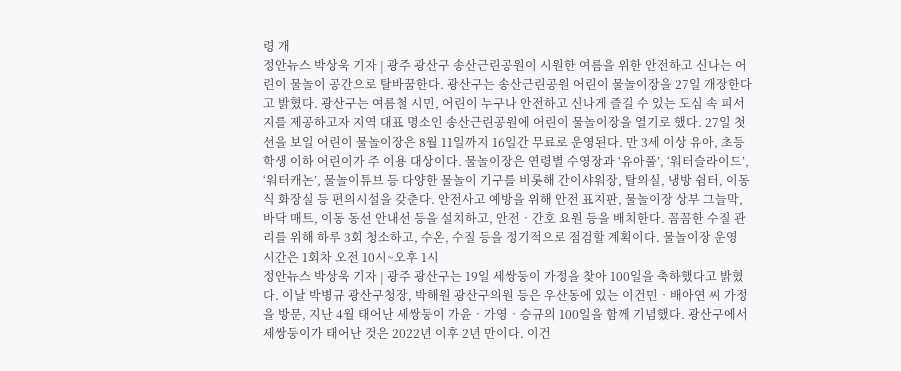령 개
정안뉴스 박상욱 기자 | 광주 광산구 송산근린공원이 시원한 여름을 위한 안전하고 신나는 어린이 물놀이 공간으로 탈바꿈한다. 광산구는 송산근린공원 어린이 물놀이장을 27일 개장한다고 밝혔다. 광산구는 여름철 시민, 어린이 누구나 안전하고 신나게 즐길 수 있는 도심 속 피서지를 제공하고자 지역 대표 명소인 송산근린공원에 어린이 물놀이장을 열기로 했다. 27일 첫선을 보일 어린이 물놀이장은 8월 11일까지 16일간 무료로 운영된다. 만 3세 이상 유아, 초등학생 이하 어린이가 주 이용 대상이다. 물놀이장은 연령별 수영장과 ‘유아풀’, ‘워터슬라이드’, ‘워터캐논’, 물놀이튜브 등 다양한 물놀이 기구를 비롯해 간이샤워장, 탈의실, 냉방 쉼터, 이동식 화장실 등 편의시설을 갖춘다. 안전사고 예방을 위해 안전 표지판, 물놀이장 상부 그늘막, 바닥 매트, 이동 동선 안내선 등을 설치하고, 안전‧간호 요원 등을 배치한다. 꼼꼼한 수질 관리를 위해 하루 3회 청소하고, 수온, 수질 등을 정기적으로 점검할 계획이다. 물놀이장 운영 시간은 1회차 오전 10시~오후 1시
정안뉴스 박상욱 기자 | 광주 광산구는 19일 세쌍둥이 가정을 찾아 100일을 축하했다고 밝혔다. 이날 박병규 광산구청장, 박해원 광산구의원 등은 우산동에 있는 이건민‧배아연 씨 가정을 방문, 지난 4월 태어난 세쌍둥이 가윤‧가영‧승규의 100일을 함께 기념했다. 광산구에서 세쌍둥이가 태어난 것은 2022년 이후 2년 만이다. 이건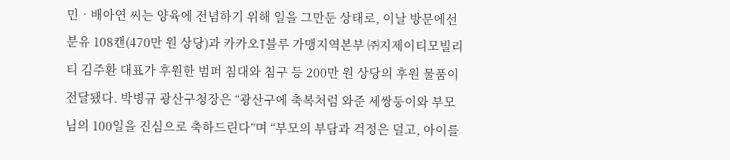민‧배아연 씨는 양육에 전념하기 위해 일을 그만둔 상태로, 이날 방문에선 분유 108캔(470만 원 상당)과 카카오T블루 가맹지역본부 ㈜지제이티모빌리티 김주환 대표가 후원한 범퍼 침대와 침구 등 200만 원 상당의 후원 물품이 전달됐다. 박병규 광산구청장은 “광산구에 축복처럼 와준 세쌍둥이와 부모님의 100일을 진심으로 축하드린다”며 “부모의 부담과 걱정은 덜고, 아이를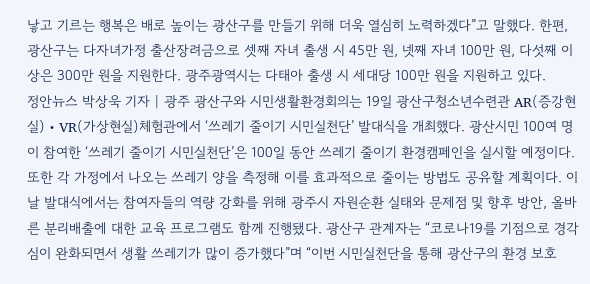낳고 기르는 행복은 배로 높이는 광산구를 만들기 위해 더욱 열심히 노력하겠다”고 말했다. 한편, 광산구는 다자녀가정 출산장려금으로 셋째 자녀 출생 시 45만 원, 넷째 자녀 100만 원, 다섯째 이상은 300만 원을 지원한다. 광주광역시는 다태아 출생 시 세대당 100만 원을 지원하고 있다.
정안뉴스 박상욱 기자 | 광주 광산구와 시민생활환경회의는 19일 광산구청소년수련관 AR(증강현실)‧VR(가상현실)체험관에서 ‘쓰레기 줄이기 시민실천단’ 발대식을 개최했다. 광산시민 100여 명이 참여한 ‘쓰레기 줄이기 시민실천단’은 100일 동안 쓰레기 줄이기 환경캠페인을 실시할 예정이다. 또한 각 가정에서 나오는 쓰레기 양을 측정해 이를 효과적으로 줄이는 방법도 공유할 계획이다. 이날 발대식에서는 참여자들의 역량 강화를 위해 광주시 자원순환 실태와 문제점 및 향후 방안, 올바른 분리배출에 대한 교육 프로그램도 함께 진행됐다. 광산구 관계자는 “코로나19를 기점으로 경각심이 완화되면서 생활 쓰레기가 많이 증가했다”며 “이번 시민실천단을 통해 광산구의 환경 보호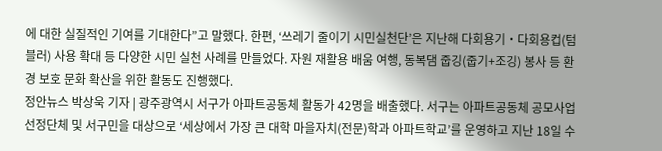에 대한 실질적인 기여를 기대한다”고 말했다. 한편, ‘쓰레기 줄이기 시민실천단’은 지난해 다회용기‧다회용컵(텀블러) 사용 확대 등 다양한 시민 실천 사례를 만들었다. 자원 재활용 배움 여행, 동복댐 줍깅(줍기+조깅) 봉사 등 환경 보호 문화 확산을 위한 활동도 진행했다.
정안뉴스 박상욱 기자 | 광주광역시 서구가 아파트공동체 활동가 42명을 배출했다. 서구는 아파트공동체 공모사업 선정단체 및 서구민을 대상으로 ‘세상에서 가장 큰 대학 마을자치(전문)학과 아파트학교’를 운영하고 지난 18일 수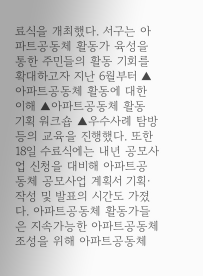료식을 개최했다. 서구는 아파트공동체 활동가 육성을 통한 주민들의 활동 기회를 확대하고자 지난 6월부터 ▲아파트공동체 활동에 대한 이해 ▲아파트공동체 활동 기획 워크숍 ▲우수사례 탐방 등의 교육을 진행했다. 또한 18일 수료식에는 내년 공모사업 신청을 대비해 아파트공동체 공모사업 계획서 기획·작성 및 발표의 시간도 가졌다. 아파트공동체 활동가들은 지속가능한 아파트공동체 조성을 위해 아파트공동체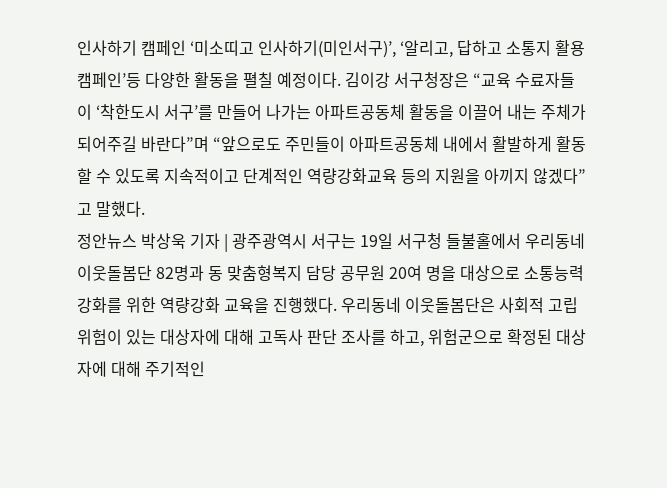인사하기 캠페인 ‘미소띠고 인사하기(미인서구)’, ‘알리고, 답하고 소통지 활용 캠페인’등 다양한 활동을 펼칠 예정이다. 김이강 서구청장은 “교육 수료자들이 ‘착한도시 서구’를 만들어 나가는 아파트공동체 활동을 이끌어 내는 주체가 되어주길 바란다”며 “앞으로도 주민들이 아파트공동체 내에서 활발하게 활동할 수 있도록 지속적이고 단계적인 역량강화교육 등의 지원을 아끼지 않겠다”고 말했다.
정안뉴스 박상욱 기자 | 광주광역시 서구는 19일 서구청 들불홀에서 우리동네 이웃돌봄단 82명과 동 맞춤형복지 담당 공무원 20여 명을 대상으로 소통능력 강화를 위한 역량강화 교육을 진행했다. 우리동네 이웃돌봄단은 사회적 고립 위험이 있는 대상자에 대해 고독사 판단 조사를 하고, 위험군으로 확정된 대상자에 대해 주기적인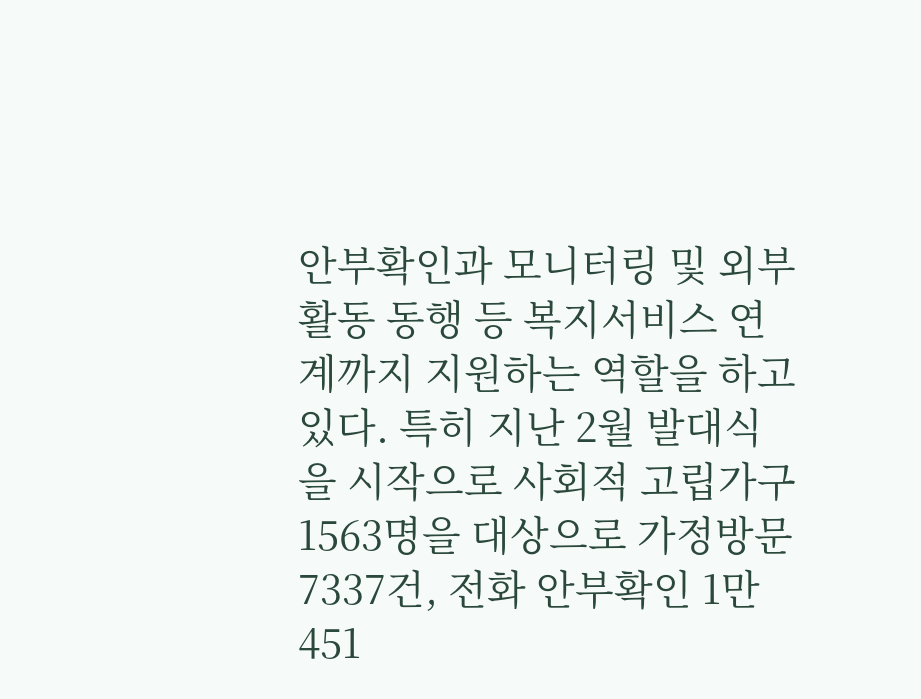안부확인과 모니터링 및 외부활동 동행 등 복지서비스 연계까지 지원하는 역할을 하고 있다. 특히 지난 2월 발대식을 시작으로 사회적 고립가구 1563명을 대상으로 가정방문 7337건, 전화 안부확인 1만451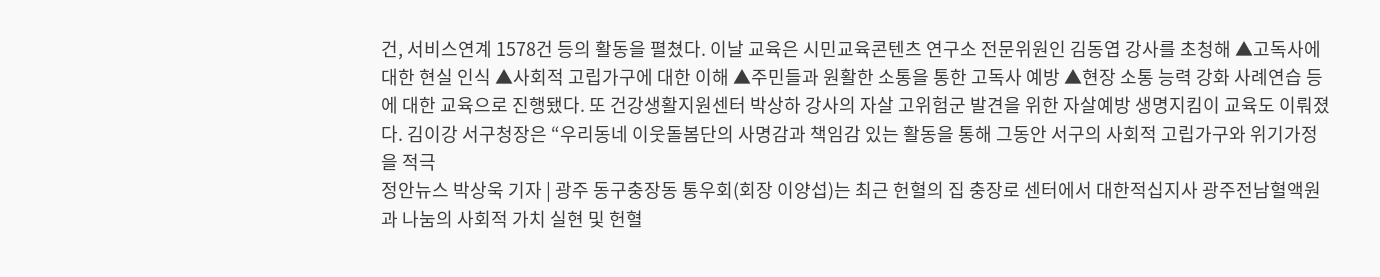건, 서비스연계 1578건 등의 활동을 펼쳤다. 이날 교육은 시민교육콘텐츠 연구소 전문위원인 김동엽 강사를 초청해 ▲고독사에 대한 현실 인식 ▲사회적 고립가구에 대한 이해 ▲주민들과 원활한 소통을 통한 고독사 예방 ▲현장 소통 능력 강화 사례연습 등에 대한 교육으로 진행됐다. 또 건강생활지원센터 박상하 강사의 자살 고위험군 발견을 위한 자살예방 생명지킴이 교육도 이뤄졌다. 김이강 서구청장은 “우리동네 이웃돌봄단의 사명감과 책임감 있는 활동을 통해 그동안 서구의 사회적 고립가구와 위기가정을 적극
정안뉴스 박상욱 기자 | 광주 동구충장동 통우회(회장 이양섭)는 최근 헌혈의 집 충장로 센터에서 대한적십지사 광주전남혈액원과 나눔의 사회적 가치 실현 및 헌혈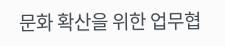문화 확산을 위한 업무협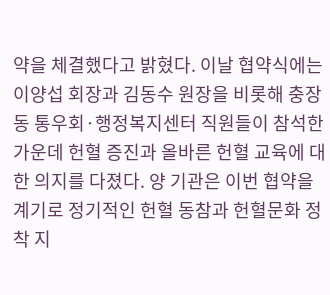약을 체결했다고 밝혔다. 이날 협약식에는 이양섭 회장과 김동수 원장을 비롯해 충장동 통우회·행정복지센터 직원들이 참석한 가운데 헌혈 증진과 올바른 헌혈 교육에 대한 의지를 다졌다. 양 기관은 이번 협약을 계기로 정기적인 헌혈 동참과 헌혈문화 정착 지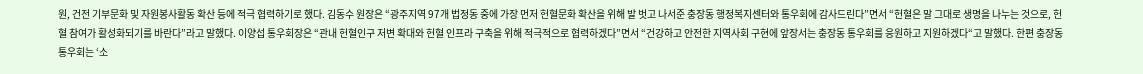원, 건전 기부문화 및 자원봉사활동 확산 등에 적극 협력하기로 했다. 김동수 원장은 “광주지역 97개 법정동 중에 가장 먼저 헌혈문화 확산을 위해 발 벗고 나서준 충장동 행정복지센터와 통우회에 감사드린다”면서 “헌혈은 말 그대로 생명을 나누는 것으로, 헌혈 참여가 활성화되기를 바란다”라고 말했다. 이양섭 통우회장은 “관내 헌혈인구 저변 확대와 헌혈 인프라 구축을 위해 적극적으로 협력하겠다”면서 “건강하고 안전한 지역사회 구현에 앞장서는 충장동 통우회를 응원하고 지원하겠다“고 말했다. 한편 충장동 통우회는 ‘소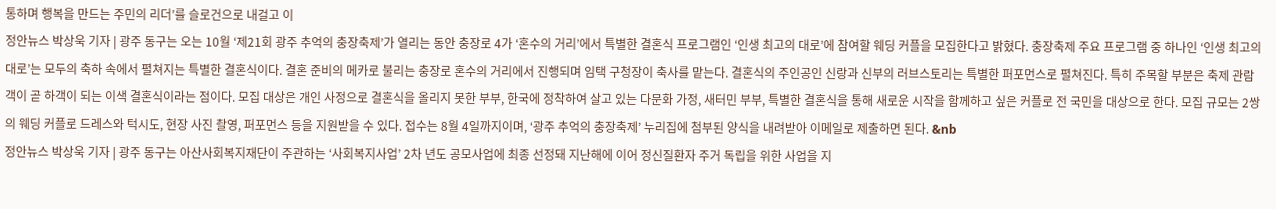통하며 행복을 만드는 주민의 리더’를 슬로건으로 내걸고 이
정안뉴스 박상욱 기자 | 광주 동구는 오는 10월 ‘제21회 광주 추억의 충장축제’가 열리는 동안 충장로 4가 ‘혼수의 거리’에서 특별한 결혼식 프로그램인 ‘인생 최고의 대로’에 참여할 웨딩 커플을 모집한다고 밝혔다. 충장축제 주요 프로그램 중 하나인 ‘인생 최고의 대로’는 모두의 축하 속에서 펼쳐지는 특별한 결혼식이다. 결혼 준비의 메카로 불리는 충장로 혼수의 거리에서 진행되며 임택 구청장이 축사를 맡는다. 결혼식의 주인공인 신랑과 신부의 러브스토리는 특별한 퍼포먼스로 펼쳐진다. 특히 주목할 부분은 축제 관람객이 곧 하객이 되는 이색 결혼식이라는 점이다. 모집 대상은 개인 사정으로 결혼식을 올리지 못한 부부, 한국에 정착하여 살고 있는 다문화 가정, 새터민 부부, 특별한 결혼식을 통해 새로운 시작을 함께하고 싶은 커플로 전 국민을 대상으로 한다. 모집 규모는 2쌍의 웨딩 커플로 드레스와 턱시도, 현장 사진 촬영, 퍼포먼스 등을 지원받을 수 있다. 접수는 8월 4일까지이며, ‘광주 추억의 충장축제’ 누리집에 첨부된 양식을 내려받아 이메일로 제출하면 된다. &nb
정안뉴스 박상욱 기자 | 광주 동구는 아산사회복지재단이 주관하는 ‘사회복지사업’ 2차 년도 공모사업에 최종 선정돼 지난해에 이어 정신질환자 주거 독립을 위한 사업을 지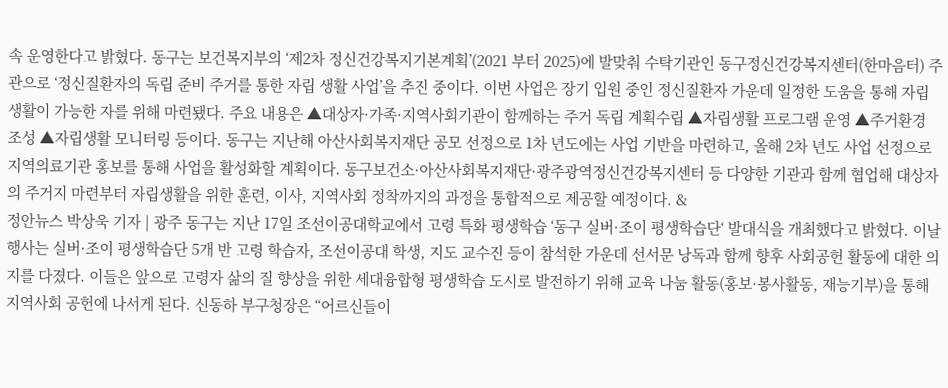속 운영한다고 밝혔다. 동구는 보건복지부의 ‘제2차 정신건강복지기본계획’(2021 부터 2025)에 발맞춰 수탁기관인 동구정신건강복지센터(한마음터) 주관으로 ‘정신질환자의 독립 준비 주거를 통한 자립 생활 사업’을 추진 중이다. 이번 사업은 장기 입원 중인 정신질환자 가운데 일정한 도움을 통해 자립 생활이 가능한 자를 위해 마련됐다. 주요 내용은 ▲대상자·가족·지역사회기관이 함께하는 주거 독립 계획수립 ▲자립생활 프로그램 운영 ▲주거환경 조성 ▲자립생활 모니터링 등이다. 동구는 지난해 아산사회복지재단 공모 선정으로 1차 년도에는 사업 기반을 마련하고, 올해 2차 년도 사업 선정으로 지역의료기관 홍보를 통해 사업을 활성화할 계획이다. 동구보건소·아산사회복지재단·광주광역정신건강복지센터 등 다양한 기관과 함께 협업해 대상자의 주거지 마련부터 자립생활을 위한 훈련, 이사, 지역사회 정착까지의 과정을 통합적으로 제공할 예정이다. &
정안뉴스 박상욱 기자 | 광주 동구는 지난 17일 조선이공대학교에서 고령 특화 평생학습 ‘동구 실버·조이 평생학습단‘ 발대식을 개최했다고 밝혔다. 이날 행사는 실버·조이 평생학습단 5개 반 고령 학습자, 조선이공대 학생, 지도 교수진 등이 참석한 가운데 선서문 낭독과 함께 향후 사회공헌 활동에 대한 의지를 다졌다. 이들은 앞으로 고령자 삶의 질 향상을 위한 세대융합형 평생학습 도시로 발전하기 위해 교육 나눔 활동(홍보·봉사활동, 재능기부)을 통해 지역사회 공헌에 나서게 된다. 신동하 부구청장은 “어르신들이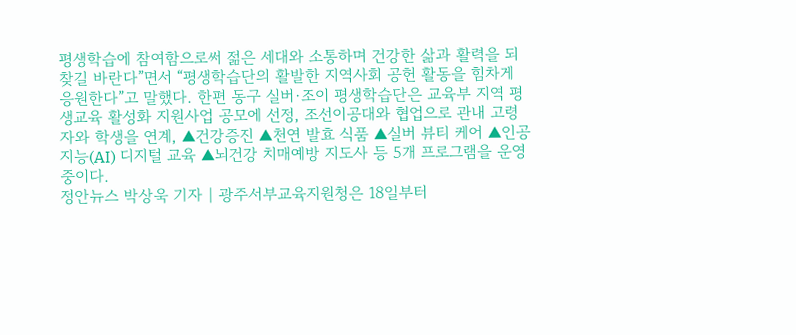평생학습에 참여함으로써 젊은 세대와 소통하며 건강한 삶과 활력을 되찾길 바란다”면서 “평생학습단의 활발한 지역사회 공헌 활동을 힘차게 응원한다”고 말했다. 한편 동구 실버·조이 평생학습단은 교육부 지역 평생교육 활성화 지원사업 공모에 선정, 조선이공대와 협업으로 관내 고령자와 학생을 연계, ▲건강증진 ▲천연 발효 식품 ▲실버 뷰티 케어 ▲인공지능(AI) 디지털 교육 ▲뇌건강 치매예방 지도사 등 5개 프로그램을 운영 중이다.
정안뉴스 박상욱 기자 | 광주서부교육지원청은 18일부터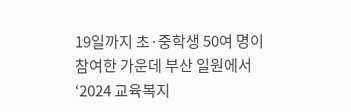19일까지 초·중학생 50여 명이 참여한 가운데 부산 일원에서 ‘2024 교육복지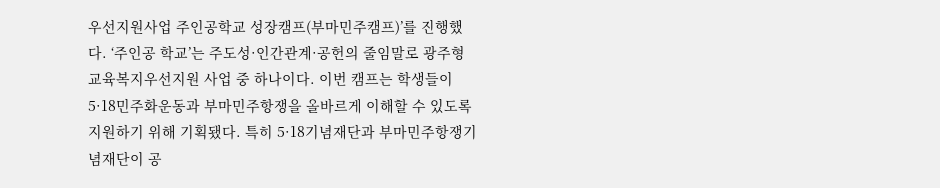우선지원사업 주인공학교 성장캠프(부마민주캠프)’를 진행했다. ‘주인공 학교’는 주도성·인간관계·공헌의 줄임말로 광주형 교육복지우선지원 사업 중 하나이다. 이번 캠프는 학생들이 5·18민주화운동과 부마민주항쟁을 올바르게 이해할 수 있도록 지원하기 위해 기획됐다. 특히 5·18기념재단과 부마민주항쟁기념재단이 공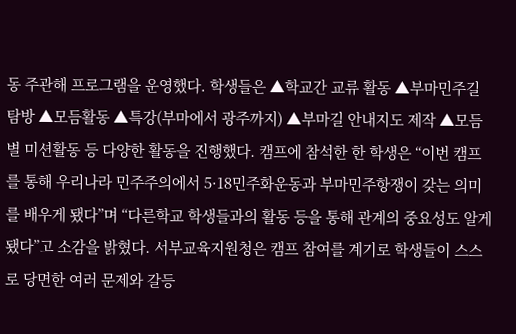동 주관해 프로그램을 운영했다. 학생들은 ▲학교간 교류 활동 ▲부마민주길 탐방 ▲모듬활동 ▲특강(부마에서 광주까지) ▲부마길 안내지도 제작 ▲모듬별 미션활동 등 다양한 활동을 진행했다. 캠프에 참석한 한 학생은 “이번 캠프를 통해 우리나라 민주주의에서 5·18민주화운동과 부마민주항쟁이 갖는 의미를 배우게 됐다”며 “다른학교 학생들과의 활동 등을 통해 관계의 중요성도 알게 됐다”고 소감을 밝혔다. 서부교육지원청은 캠프 참여를 계기로 학생들이 스스로 당면한 여러 문제와 갈등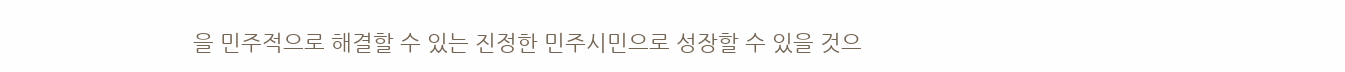을 민주적으로 해결할 수 있는 진정한 민주시민으로 성장할 수 있을 것으